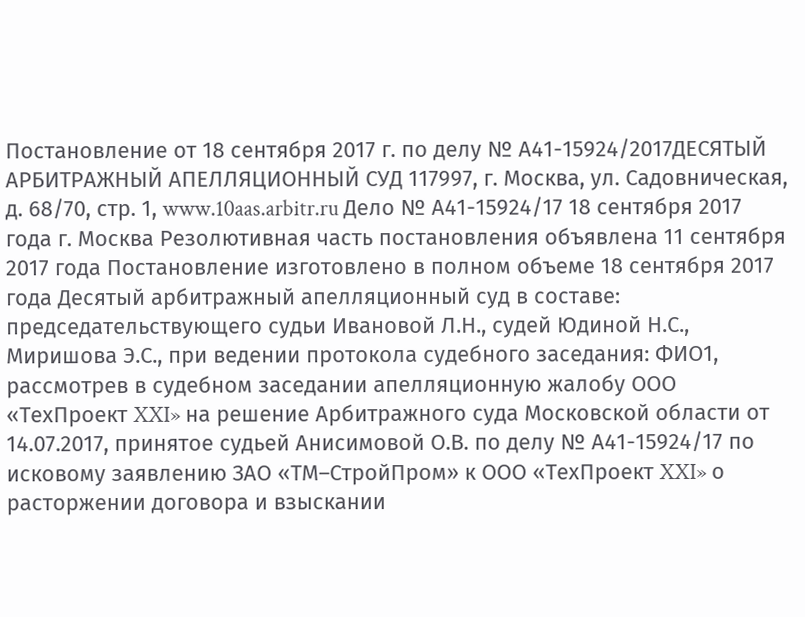Постановление от 18 сентября 2017 г. по делу № А41-15924/2017ДЕСЯТЫЙ АРБИТРАЖНЫЙ АПЕЛЛЯЦИОННЫЙ СУД 117997, г. Москва, ул. Садовническая, д. 68/70, стр. 1, www.10aas.arbitr.ru Дело № А41-15924/17 18 сентября 2017 года г. Москва Резолютивная часть постановления объявлена 11 сентября 2017 года Постановление изготовлено в полном объеме 18 сентября 2017 года Десятый арбитражный апелляционный суд в составе: председательствующего судьи Ивановой Л.Н., судей Юдиной Н.С., Миришова Э.С., при ведении протокола судебного заседания: ФИО1, рассмотрев в судебном заседании апелляционную жалобу ООО «ТехПроект XXI» на решение Арбитражного суда Московской области от 14.07.2017, принятое судьей Анисимовой О.В. по делу № А41-15924/17 по исковому заявлению ЗАО «ТМ–СтройПром» к ООО «ТехПроект XXI» о расторжении договора и взыскании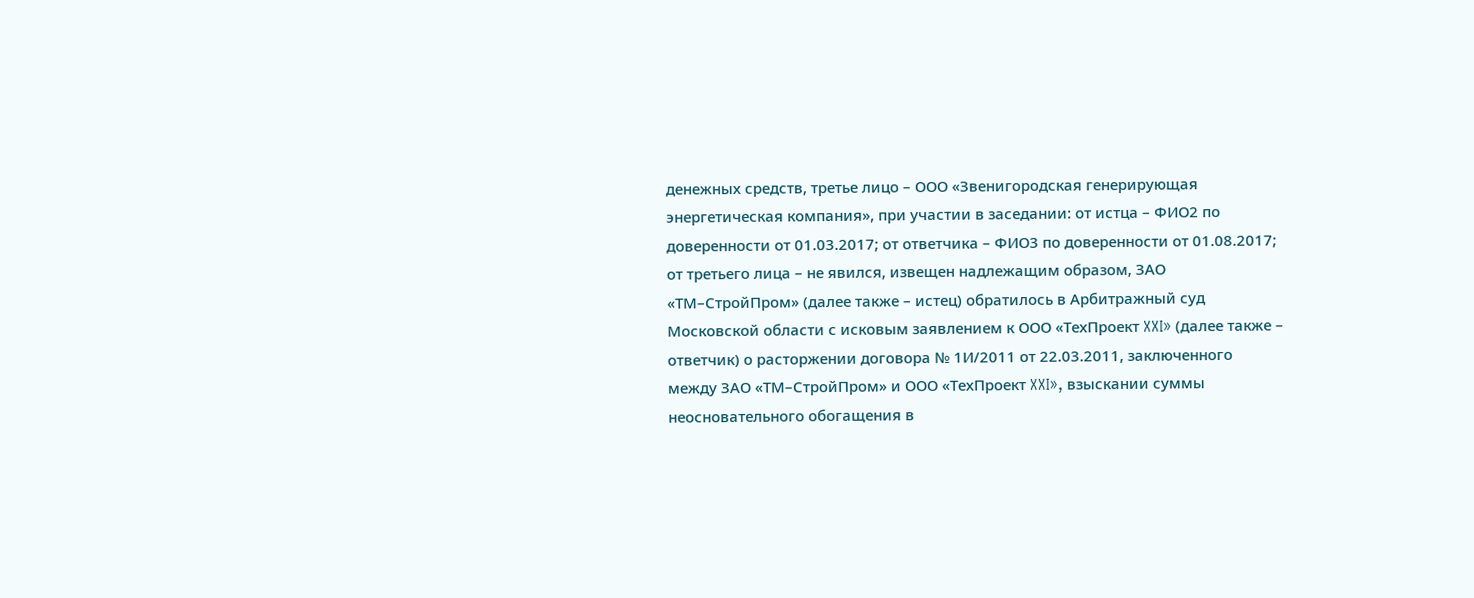денежных средств, третье лицо – ООО «Звенигородская генерирующая энергетическая компания», при участии в заседании: от истца – ФИО2 по доверенности от 01.03.2017; от ответчика – ФИО3 по доверенности от 01.08.2017; от третьего лица – не явился, извещен надлежащим образом, ЗАО «ТМ–СтройПром» (далее также – истец) обратилось в Арбитражный суд Московской области с исковым заявлением к ООО «ТехПроект XXI» (далее также – ответчик) о расторжении договора № 1И/2011 от 22.03.2011, заключенного между ЗАО «ТМ–СтройПром» и ООО «ТехПроект XXI», взыскании суммы неосновательного обогащения в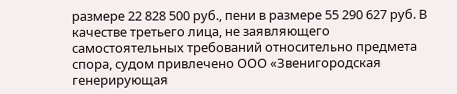размере 22 828 500 руб., пени в размере 55 290 627 руб. В качестве третьего лица, не заявляющего самостоятельных требований относительно предмета спора, судом привлечено ООО «Звенигородская генерирующая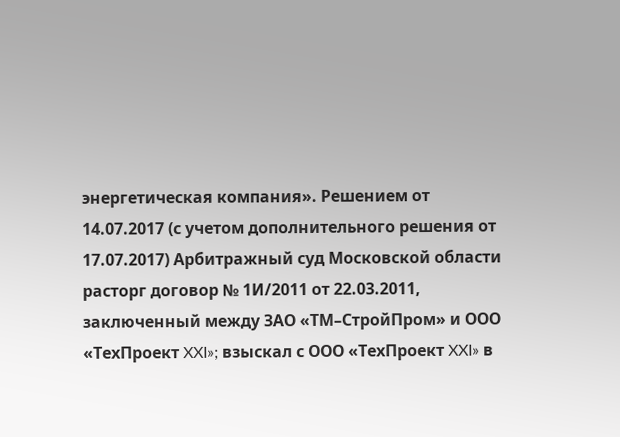энергетическая компания». Решением от 14.07.2017 (с учетом дополнительного решения от 17.07.2017) Арбитражный суд Московской области расторг договор № 1И/2011 от 22.03.2011, заключенный между ЗАО «ТМ–СтройПром» и ООО «ТехПроект XXI»; взыскал с ООО «ТехПроект XXI» в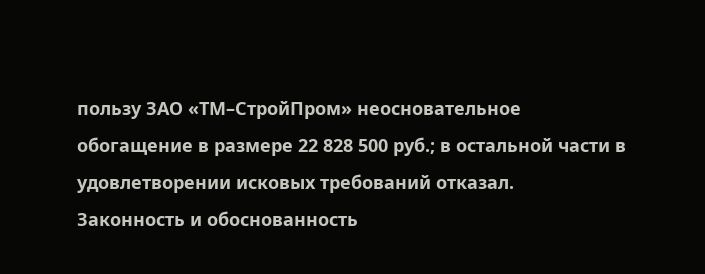пользу ЗАО «ТМ–СтройПром» неосновательное обогащение в размере 22 828 500 руб.; в остальной части в удовлетворении исковых требований отказал. Законность и обоснованность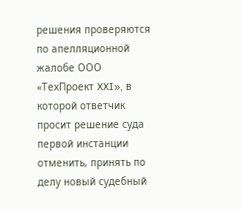решения проверяются по апелляционной жалобе ООО «ТехПроект XXI», в которой ответчик просит решение суда первой инстанции отменить, принять по делу новый судебный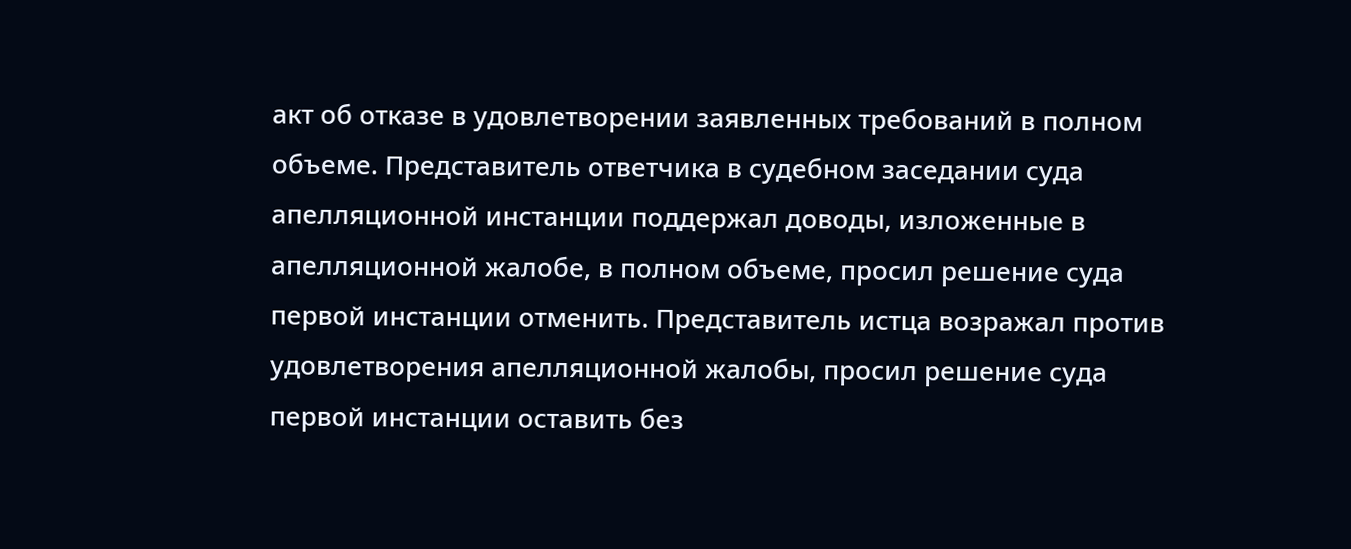акт об отказе в удовлетворении заявленных требований в полном объеме. Представитель ответчика в судебном заседании суда апелляционной инстанции поддержал доводы, изложенные в апелляционной жалобе, в полном объеме, просил решение суда первой инстанции отменить. Представитель истца возражал против удовлетворения апелляционной жалобы, просил решение суда первой инстанции оставить без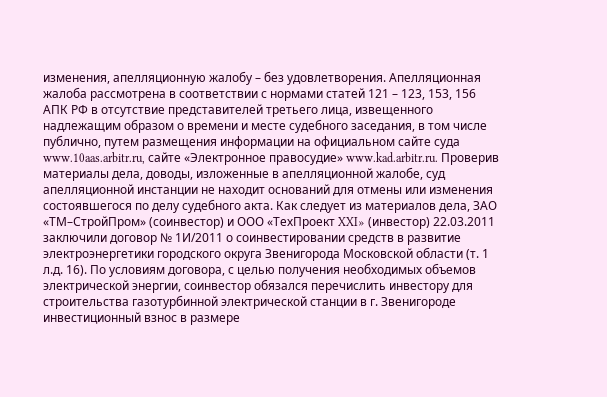изменения, апелляционную жалобу – без удовлетворения. Апелляционная жалоба рассмотрена в соответствии с нормами статей 121 – 123, 153, 156 АПК РФ в отсутствие представителей третьего лица, извещенного надлежащим образом о времени и месте судебного заседания, в том числе публично, путем размещения информации на официальном сайте суда www.10aas.arbitr.ru, сайте «Электронное правосудие» www.kad.arbitr.ru. Проверив материалы дела, доводы, изложенные в апелляционной жалобе, суд апелляционной инстанции не находит оснований для отмены или изменения состоявшегося по делу судебного акта. Как следует из материалов дела, ЗАО «ТМ–СтройПром» (соинвестор) и ООО «ТехПроект XXI» (инвестор) 22.03.2011 заключили договор № 1И/2011 о соинвестировании средств в развитие электроэнергетики городского округа Звенигорода Московской области (т. 1 л.д. 16). По условиям договора, с целью получения необходимых объемов электрической энергии, соинвестор обязался перечислить инвестору для строительства газотурбинной электрической станции в г. Звенигороде инвестиционный взнос в размере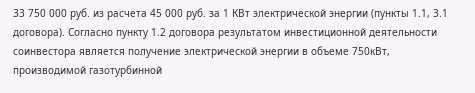33 750 000 руб. из расчета 45 000 руб. за 1 КВт электрической энергии (пункты 1.1, 3.1 договора). Согласно пункту 1.2 договора результатом инвестиционной деятельности соинвестора является получение электрической энергии в объеме 750кВт, производимой газотурбинной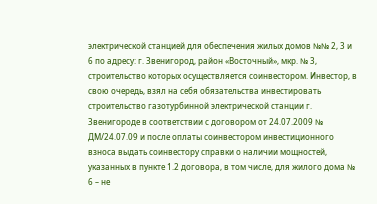электрической станцией для обеспечения жилых домов №№ 2, 3 и 6 по адресу: г. Звенигород, район «Восточный», мкр. № 3, строительство которых осуществляется соинвестором. Инвестор, в свою очередь, взял на себя обязательства инвестировать строительство газотурбинной электрической станции г. Звенигороде в соответствии с договором от 24.07.2009 № ДМ/24.07.09 и после оплаты соинвестором инвестиционного взноса выдать соинвестору справки о наличии мощностей, указанных в пункте 1.2 договора, в том числе, для жилого дома № 6 – не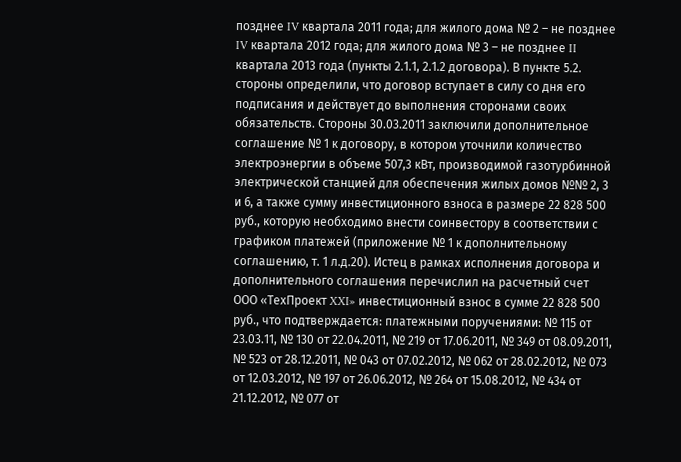позднее IV квартала 2011 года; для жилого дома № 2 – не позднее IV квартала 2012 года; для жилого дома № 3 – не позднее II квартала 2013 года (пункты 2.1.1, 2.1.2 договора). В пункте 5.2. стороны определили, что договор вступает в силу со дня его подписания и действует до выполнения сторонами своих обязательств. Стороны 30.03.2011 заключили дополнительное соглашение № 1 к договору, в котором уточнили количество электроэнергии в объеме 507,3 кВт, производимой газотурбинной электрической станцией для обеспечения жилых домов №№ 2, 3 и 6, а также сумму инвестиционного взноса в размере 22 828 500 руб., которую необходимо внести соинвестору в соответствии с графиком платежей (приложение № 1 к дополнительному соглашению, т. 1 л.д.20). Истец в рамках исполнения договора и дополнительного соглашения перечислил на расчетный счет ООО «ТехПроект XXI» инвестиционный взнос в сумме 22 828 500 руб., что подтверждается: платежными поручениями: № 115 от 23.03.11, № 130 от 22.04.2011, № 219 от 17.06.2011, № 349 от 08.09.2011, № 523 от 28.12.2011, № 043 от 07.02.2012, № 062 от 28.02.2012, № 073 от 12.03.2012, № 197 от 26.06.2012, № 264 от 15.08.2012, № 434 от 21.12.2012, № 077 от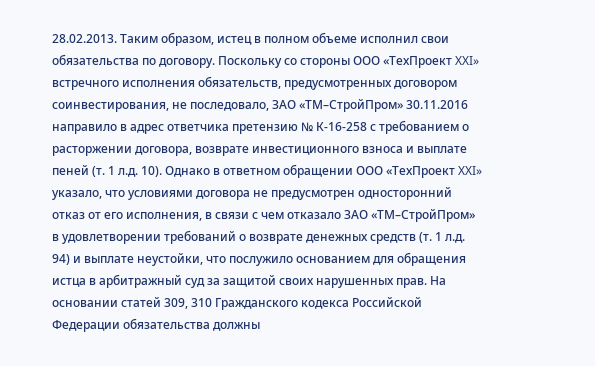28.02.2013. Таким образом, истец в полном объеме исполнил свои обязательства по договору. Поскольку со стороны ООО «ТехПроект XXI» встречного исполнения обязательств, предусмотренных договором соинвестирования, не последовало, ЗАО «ТМ–СтройПром» 30.11.2016 направило в адрес ответчика претензию № К-16-258 с требованием о расторжении договора, возврате инвестиционного взноса и выплате пеней (т. 1 л.д. 10). Однако в ответном обращении ООО «ТехПроект XXI» указало, что условиями договора не предусмотрен односторонний отказ от его исполнения, в связи с чем отказало ЗАО «ТМ–СтройПром» в удовлетворении требований о возврате денежных средств (т. 1 л.д. 94) и выплате неустойки, что послужило основанием для обращения истца в арбитражный суд за защитой своих нарушенных прав. На основании статей 309, 310 Гражданского кодекса Российской Федерации обязательства должны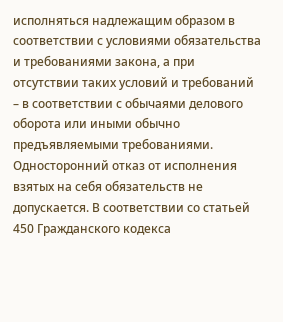исполняться надлежащим образом в соответствии с условиями обязательства и требованиями закона, а при отсутствии таких условий и требований – в соответствии с обычаями делового оборота или иными обычно предъявляемыми требованиями. Односторонний отказ от исполнения взятых на себя обязательств не допускается. В соответствии со статьей 450 Гражданского кодекса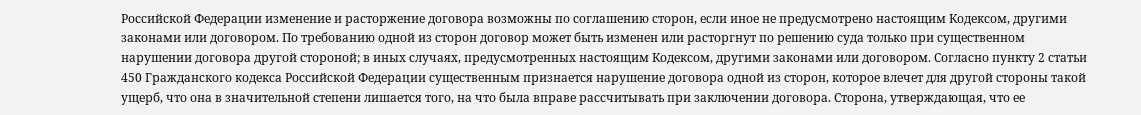Российской Федерации изменение и расторжение договора возможны по соглашению сторон, если иное не предусмотрено настоящим Кодексом, другими законами или договором. По требованию одной из сторон договор может быть изменен или расторгнут по решению суда только при существенном нарушении договора другой стороной; в иных случаях, предусмотренных настоящим Кодексом, другими законами или договором. Согласно пункту 2 статьи 450 Гражданского кодекса Российской Федерации существенным признается нарушение договора одной из сторон, которое влечет для другой стороны такой ущерб, что она в значительной степени лишается того, на что была вправе рассчитывать при заключении договора. Сторона, утверждающая, что ее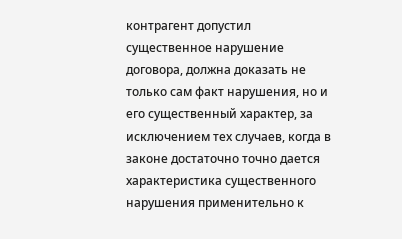контрагент допустил существенное нарушение договора, должна доказать не только сам факт нарушения, но и его существенный характер, за исключением тех случаев, когда в законе достаточно точно дается характеристика существенного нарушения применительно к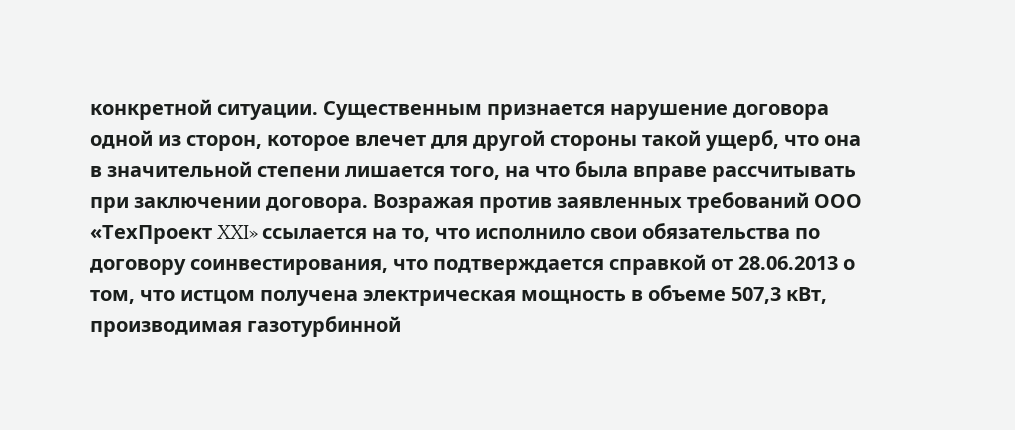конкретной ситуации. Существенным признается нарушение договора одной из сторон, которое влечет для другой стороны такой ущерб, что она в значительной степени лишается того, на что была вправе рассчитывать при заключении договора. Возражая против заявленных требований ООО «ТехПроект XXI» ссылается на то, что исполнило свои обязательства по договору соинвестирования, что подтверждается справкой от 28.06.2013 о том, что истцом получена электрическая мощность в объеме 507,3 кВт, производимая газотурбинной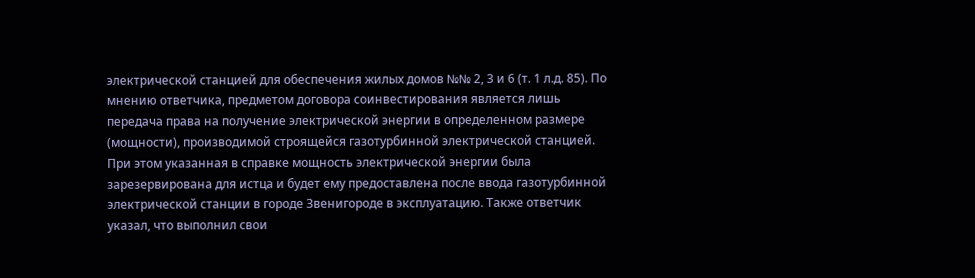электрической станцией для обеспечения жилых домов №№ 2, 3 и 6 (т. 1 л.д. 85). По мнению ответчика, предметом договора соинвестирования является лишь передача права на получение электрической энергии в определенном размере (мощности), производимой строящейся газотурбинной электрической станцией. При этом указанная в справке мощность электрической энергии была зарезервирована для истца и будет ему предоставлена после ввода газотурбинной электрической станции в городе Звенигороде в эксплуатацию. Также ответчик указал, что выполнил свои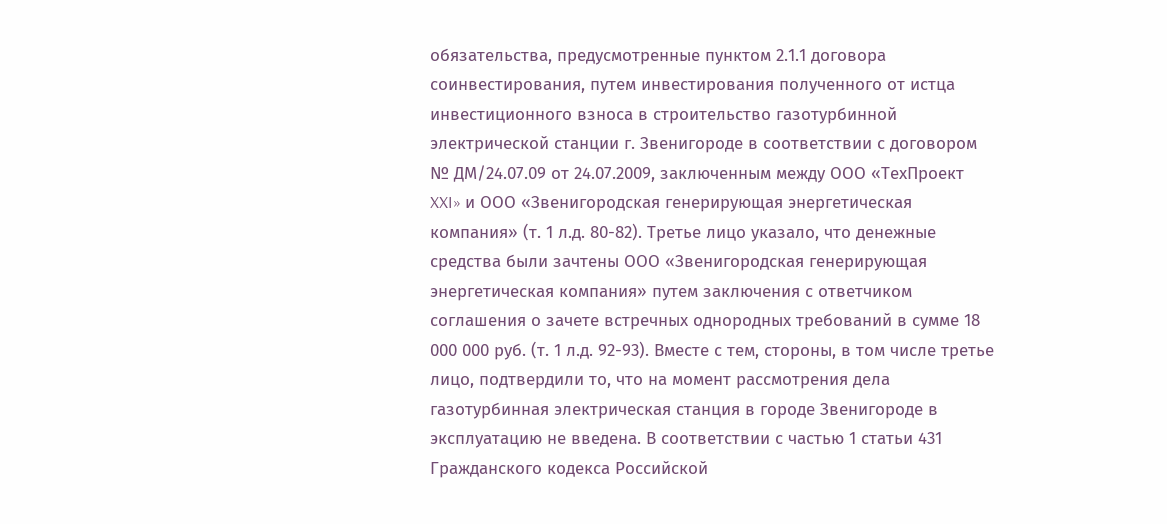обязательства, предусмотренные пунктом 2.1.1 договора соинвестирования, путем инвестирования полученного от истца инвестиционного взноса в строительство газотурбинной электрической станции г. Звенигороде в соответствии с договором № ДМ/24.07.09 от 24.07.2009, заключенным между ООО «ТехПроект XXI» и ООО «Звенигородская генерирующая энергетическая компания» (т. 1 л.д. 80-82). Третье лицо указало, что денежные средства были зачтены ООО «Звенигородская генерирующая энергетическая компания» путем заключения с ответчиком соглашения о зачете встречных однородных требований в сумме 18 000 000 руб. (т. 1 л.д. 92-93). Вместе с тем, стороны, в том числе третье лицо, подтвердили то, что на момент рассмотрения дела газотурбинная электрическая станция в городе Звенигороде в эксплуатацию не введена. В соответствии с частью 1 статьи 431 Гражданского кодекса Российской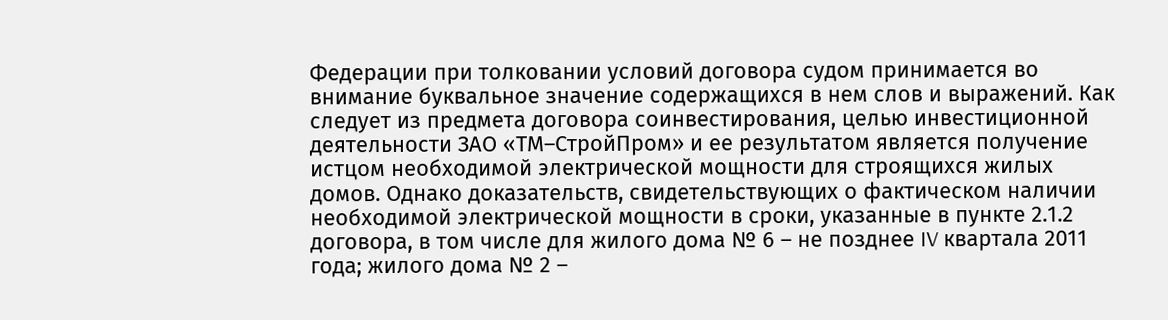Федерации при толковании условий договора судом принимается во внимание буквальное значение содержащихся в нем слов и выражений. Как следует из предмета договора соинвестирования, целью инвестиционной деятельности ЗАО «ТМ–СтройПром» и ее результатом является получение истцом необходимой электрической мощности для строящихся жилых домов. Однако доказательств, свидетельствующих о фактическом наличии необходимой электрической мощности в сроки, указанные в пункте 2.1.2 договора, в том числе для жилого дома № 6 – не позднее IV квартала 2011 года; жилого дома № 2 –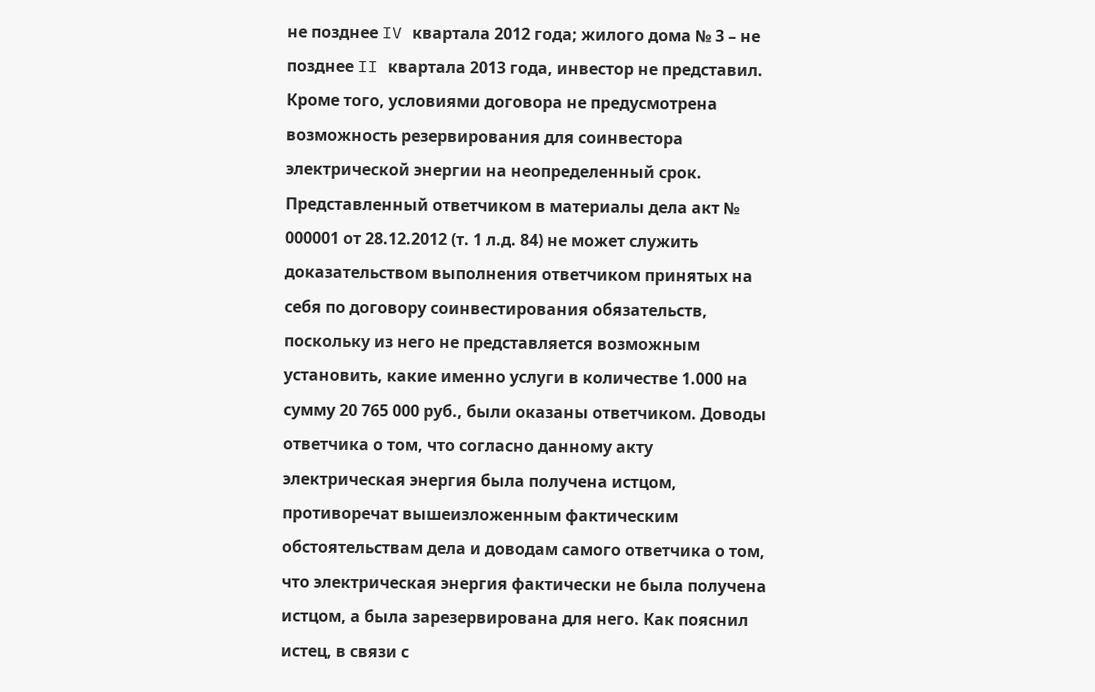не позднее IV квартала 2012 года; жилого дома № 3 – не позднее II квартала 2013 года, инвестор не представил. Кроме того, условиями договора не предусмотрена возможность резервирования для соинвестора электрической энергии на неопределенный срок. Представленный ответчиком в материалы дела акт № 000001 от 28.12.2012 (т. 1 л.д. 84) не может служить доказательством выполнения ответчиком принятых на себя по договору соинвестирования обязательств, поскольку из него не представляется возможным установить, какие именно услуги в количестве 1.000 на сумму 20 765 000 руб., были оказаны ответчиком. Доводы ответчика о том, что согласно данному акту электрическая энергия была получена истцом, противоречат вышеизложенным фактическим обстоятельствам дела и доводам самого ответчика о том, что электрическая энергия фактически не была получена истцом, а была зарезервирована для него. Как пояснил истец, в связи с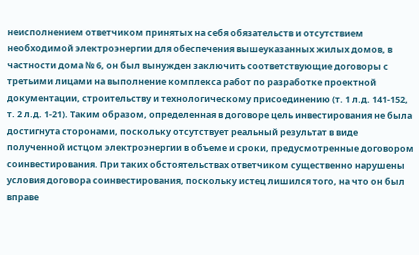неисполнением ответчиком принятых на себя обязательств и отсутствием необходимой электроэнергии для обеспечения вышеуказанных жилых домов, в частности дома № 6, он был вынужден заключить соответствующие договоры с третьими лицами на выполнение комплекса работ по разработке проектной документации, строительству и технологическому присоединению (т. 1 л.д. 141-152, т. 2 л.д. 1-21). Таким образом, определенная в договоре цель инвестирования не была достигнута сторонами, поскольку отсутствует реальный результат в виде полученной истцом электроэнергии в объеме и сроки, предусмотренные договором соинвестирования. При таких обстоятельствах ответчиком существенно нарушены условия договора соинвестирования, поскольку истец лишился того, на что он был вправе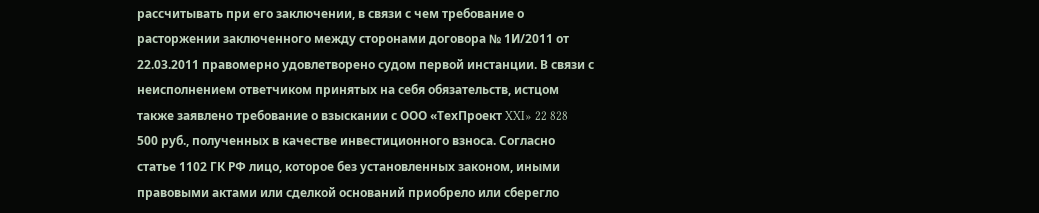рассчитывать при его заключении, в связи с чем требование о расторжении заключенного между сторонами договора № 1И/2011 от 22.03.2011 правомерно удовлетворено судом первой инстанции. В связи с неисполнением ответчиком принятых на себя обязательств, истцом также заявлено требование о взыскании с ООО «ТехПроект XXI» 22 828 500 руб., полученных в качестве инвестиционного взноса. Согласно статье 1102 ГК РФ лицо, которое без установленных законом, иными правовыми актами или сделкой оснований приобрело или сберегло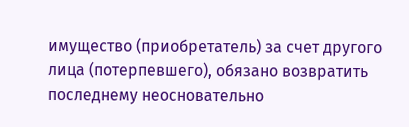имущество (приобретатель) за счет другого лица (потерпевшего), обязано возвратить последнему неосновательно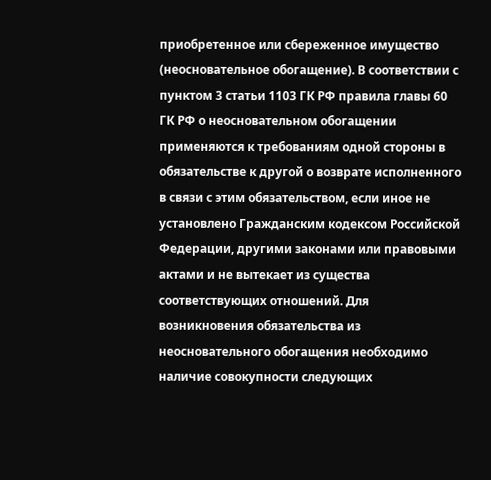приобретенное или сбереженное имущество (неосновательное обогащение). В соответствии с пунктом 3 статьи 1103 ГК РФ правила главы 60 ГК РФ о неосновательном обогащении применяются к требованиям одной стороны в обязательстве к другой о возврате исполненного в связи с этим обязательством, если иное не установлено Гражданским кодексом Российской Федерации, другими законами или правовыми актами и не вытекает из существа соответствующих отношений. Для возникновения обязательства из неосновательного обогащения необходимо наличие совокупности следующих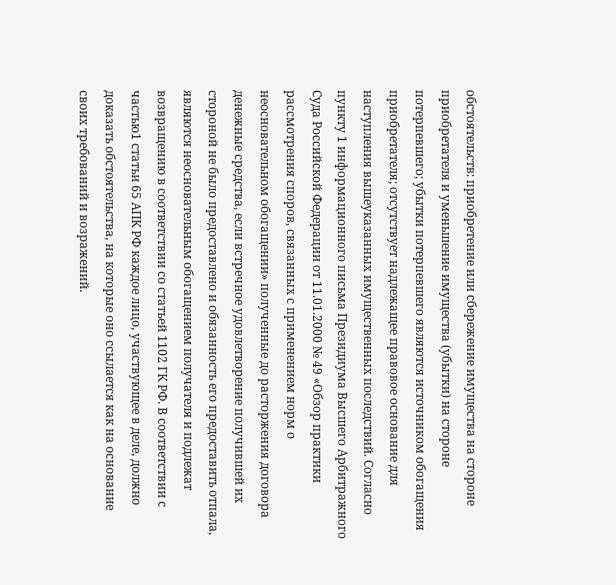обстоятельств: приобретение или сбережение имущества на стороне приобретателя и уменьшение имущества (убытки) на стороне потерпевшего; убытки потерпевшего являются источником обогащения приобретателя; отсутствует надлежащее правовое основание для наступления вышеуказанных имущественных последствий. Согласно пункту 1 информационного письма Президиума Высшего Арбитражного Суда Российской Федерации от 11.01.2000 № 49 «Обзор практики рассмотрения споров, связанных с применением норм о неосновательном обогащении» полученные до расторжения договора денежные средства, если встречное удовлетворение получившей их стороной не было предоставлено и обязанность его предоставить отпала, являются неосновательным обогащением получателя и подлежат возвращению в соответствии со статьей 1102 ГК РФ. В соответствии с частью1 статьи 65 АПК РФ каждое лицо, участвующее в деле, должно доказать обстоятельства, на которые оно ссылается как на основание своих требований и возражений.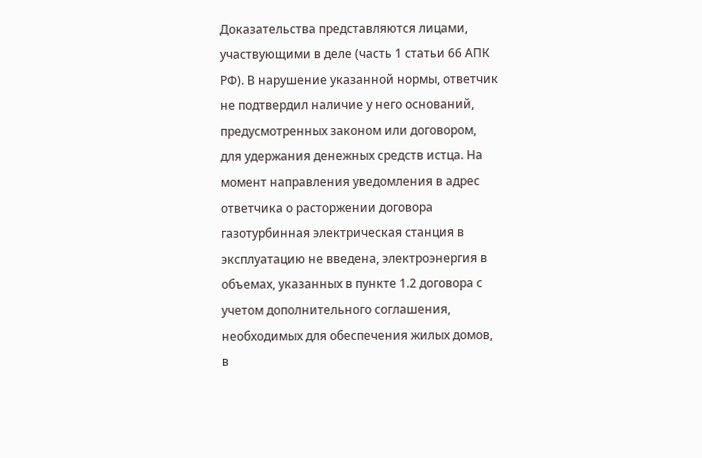Доказательства представляются лицами, участвующими в деле (часть 1 статьи 66 АПК РФ). В нарушение указанной нормы, ответчик не подтвердил наличие у него оснований, предусмотренных законом или договором, для удержания денежных средств истца. На момент направления уведомления в адрес ответчика о расторжении договора газотурбинная электрическая станция в эксплуатацию не введена, электроэнергия в объемах, указанных в пункте 1.2 договора с учетом дополнительного соглашения, необходимых для обеспечения жилых домов, в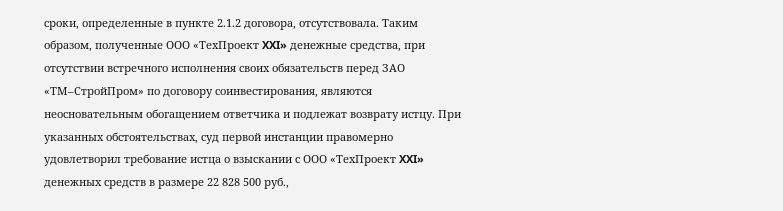сроки, определенные в пункте 2.1.2 договора, отсутствовала. Таким образом, полученные ООО «ТехПроект XXI» денежные средства, при отсутствии встречного исполнения своих обязательств перед ЗАО «ТМ–СтройПром» по договору соинвестирования, являются неосновательным обогащением ответчика и подлежат возврату истцу. При указанных обстоятельствах, суд первой инстанции правомерно удовлетворил требование истца о взыскании с ООО «ТехПроект XXI» денежных средств в размере 22 828 500 руб.,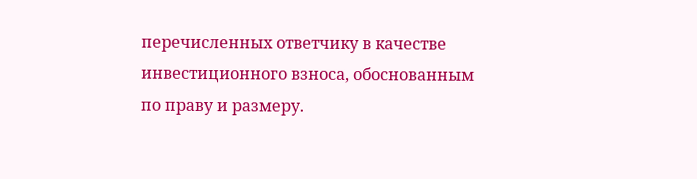перечисленных ответчику в качестве инвестиционного взноса, обоснованным по праву и размеру.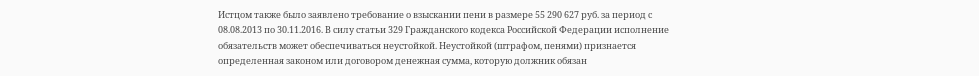Истцом также было заявлено требование о взыскании пени в размере 55 290 627 руб. за период с 08.08.2013 по 30.11.2016. В силу статьи 329 Гражданского кодекса Российской Федерации исполнение обязательств может обеспечиваться неустойкой. Неустойкой (штрафом, пенями) признается определенная законом или договором денежная сумма, которую должник обязан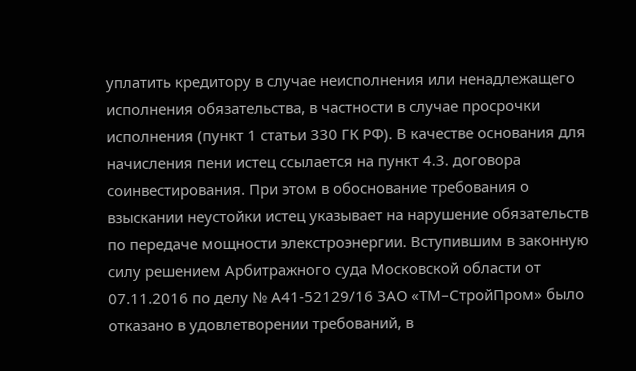уплатить кредитору в случае неисполнения или ненадлежащего исполнения обязательства, в частности в случае просрочки исполнения (пункт 1 статьи 330 ГК РФ). В качестве основания для начисления пени истец ссылается на пункт 4.3. договора соинвестирования. При этом в обоснование требования о взыскании неустойки истец указывает на нарушение обязательств по передаче мощности элекстроэнергии. Вступившим в законную силу решением Арбитражного суда Московской области от 07.11.2016 по делу № А41-52129/16 ЗАО «ТМ–СтройПром» было отказано в удовлетворении требований, в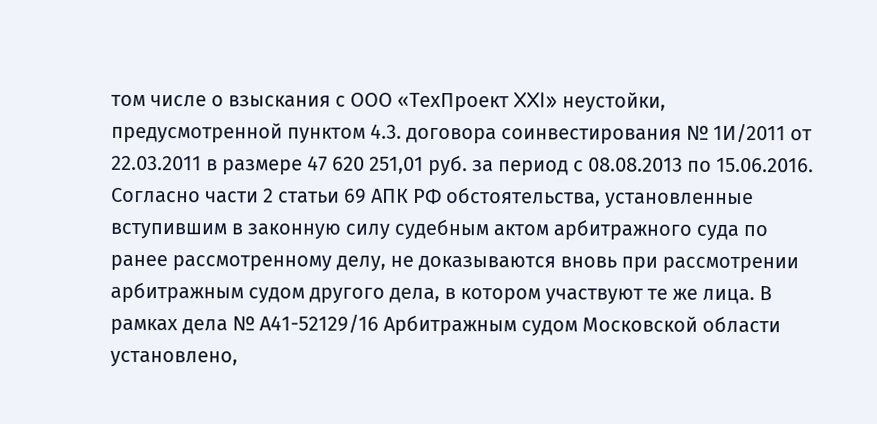том числе о взыскания с ООО «ТехПроект XXI» неустойки, предусмотренной пунктом 4.3. договора соинвестирования № 1И/2011 от 22.03.2011 в размере 47 620 251,01 руб. за период с 08.08.2013 по 15.06.2016. Согласно части 2 статьи 69 АПК РФ обстоятельства, установленные вступившим в законную силу судебным актом арбитражного суда по ранее рассмотренному делу, не доказываются вновь при рассмотрении арбитражным судом другого дела, в котором участвуют те же лица. В рамках дела № А41-52129/16 Арбитражным судом Московской области установлено,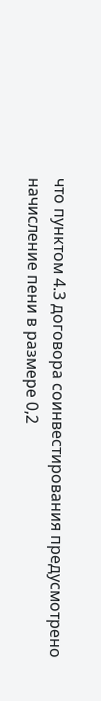что пунктом 4.3 договора соинвестирования предусмотрено начисление пени в размере 0,2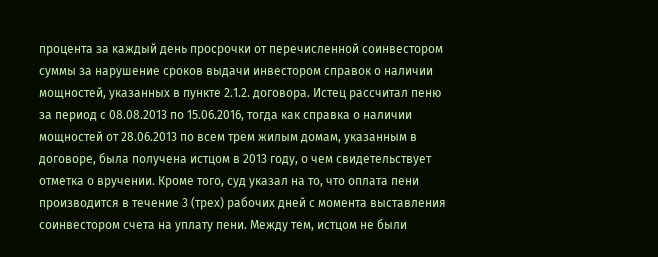процента за каждый день просрочки от перечисленной соинвестором суммы за нарушение сроков выдачи инвестором справок о наличии мощностей, указанных в пункте 2.1.2. договора. Истец рассчитал пеню за период с 08.08.2013 по 15.06.2016, тогда как справка о наличии мощностей от 28.06.2013 по всем трем жилым домам, указанным в договоре, была получена истцом в 2013 году, о чем свидетельствует отметка о вручении. Кроме того, суд указал на то, что оплата пени производится в течение 3 (трех) рабочих дней с момента выставления соинвестором счета на уплату пени. Между тем, истцом не были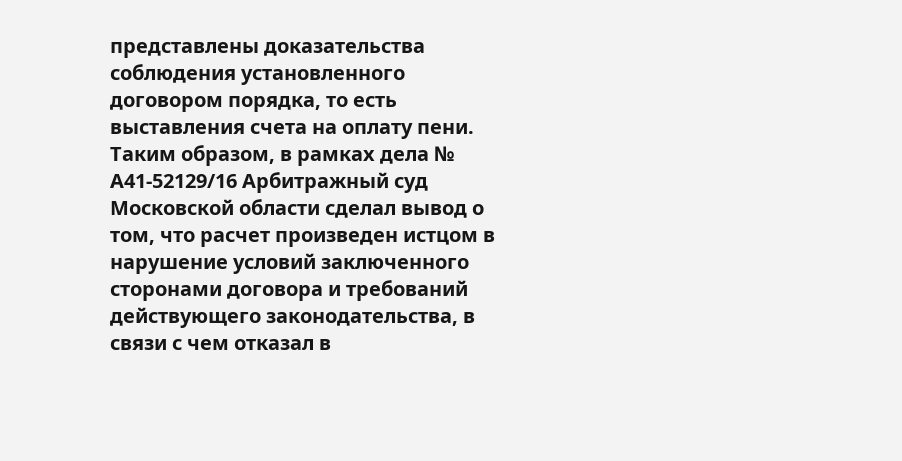представлены доказательства соблюдения установленного договором порядка, то есть выставления счета на оплату пени. Таким образом, в рамках дела № А41-52129/16 Арбитражный суд Московской области сделал вывод о том, что расчет произведен истцом в нарушение условий заключенного сторонами договора и требований действующего законодательства, в связи с чем отказал в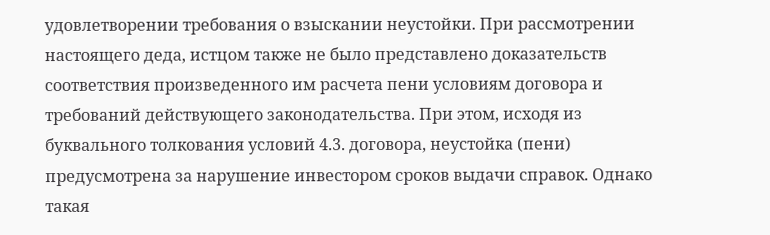удовлетворении требования о взыскании неустойки. При рассмотрении настоящего деда, истцом также не было представлено доказательств соответствия произведенного им расчета пени условиям договора и требований действующего законодательства. При этом, исходя из буквального толкования условий 4.3. договора, неустойка (пени) предусмотрена за нарушение инвестором сроков выдачи справок. Однако такая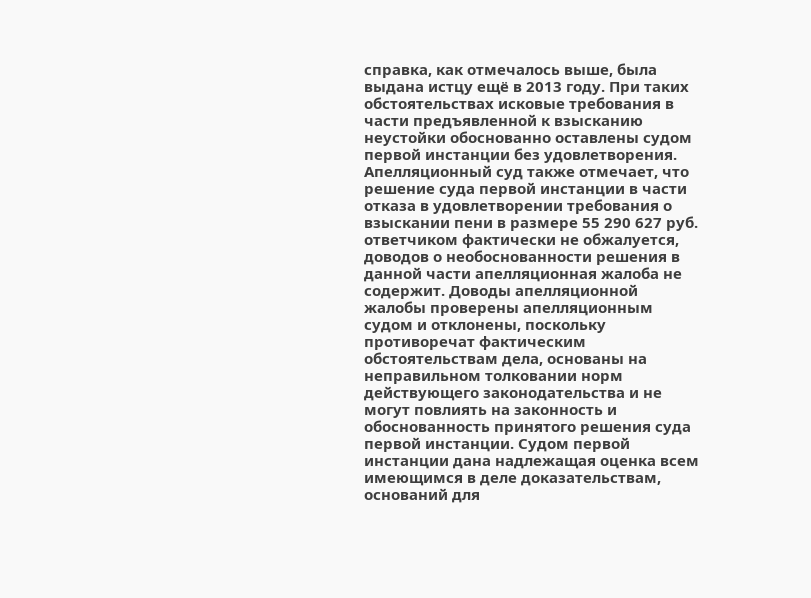справка, как отмечалось выше, была выдана истцу ещё в 2013 году. При таких обстоятельствах исковые требования в части предъявленной к взысканию неустойки обоснованно оставлены судом первой инстанции без удовлетворения. Апелляционный суд также отмечает, что решение суда первой инстанции в части отказа в удовлетворении требования о взыскании пени в размере 55 290 627 руб. ответчиком фактически не обжалуется, доводов о необоснованности решения в данной части апелляционная жалоба не содержит. Доводы апелляционной жалобы проверены апелляционным судом и отклонены, поскольку противоречат фактическим обстоятельствам дела, основаны на неправильном толковании норм действующего законодательства и не могут повлиять на законность и обоснованность принятого решения суда первой инстанции. Судом первой инстанции дана надлежащая оценка всем имеющимся в деле доказательствам, оснований для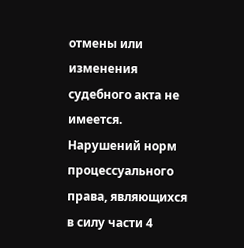отмены или изменения судебного акта не имеется. Нарушений норм процессуального права, являющихся в силу части 4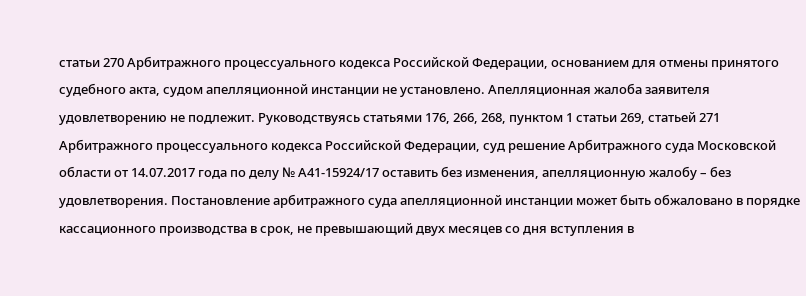статьи 270 Арбитражного процессуального кодекса Российской Федерации, основанием для отмены принятого судебного акта, судом апелляционной инстанции не установлено. Апелляционная жалоба заявителя удовлетворению не подлежит. Руководствуясь статьями 176, 266, 268, пунктом 1 статьи 269, статьей 271 Арбитражного процессуального кодекса Российской Федерации, суд решение Арбитражного суда Московской области от 14.07.2017 года по делу № А41-15924/17 оставить без изменения, апелляционную жалобу – без удовлетворения. Постановление арбитражного суда апелляционной инстанции может быть обжаловано в порядке кассационного производства в срок, не превышающий двух месяцев со дня вступления в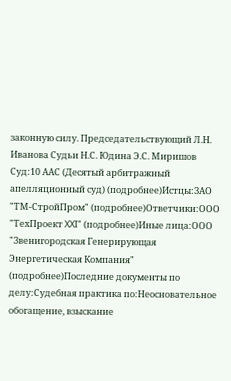законную силу. Председательствующий Л.Н. Иванова Судьи Н.С. Юдина Э.С. Миришов Суд:10 ААС (Десятый арбитражный апелляционный суд) (подробнее)Истцы:ЗАО "ТМ-СтройПром" (подробнее)Ответчики:ООО "ТехПроект XXI" (подробнее)Иные лица:ООО "Звенигородская Генерирующая Энергетическая Компания" (подробнее)Последние документы по делу:Судебная практика по:Неосновательное обогащение, взыскание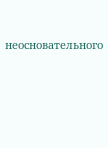неосновательного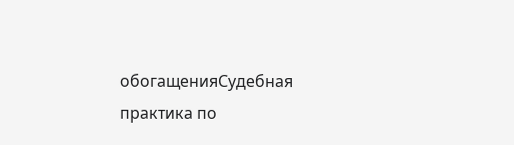обогащенияСудебная практика по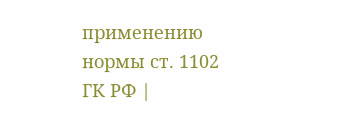применению нормы ст. 1102 ГК РФ |